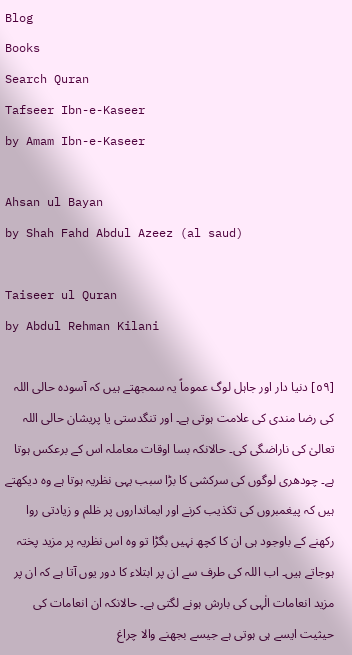Blog
Books
Search Quran
Tafseer Ibn-e-Kaseer
by Amam Ibn-e-Kaseer

Ahsan ul Bayan
by Shah Fahd Abdul Azeez (al saud)

Taiseer ul Quran
by Abdul Rehman Kilani

[٥٩] دنیا دار اور جاہل لوگ عموماً یہ سمجھتے ہیں کہ آسودہ حالی اللہ کی رضا مندی کی علامت ہوتی ہے۔ اور تنگدستی یا پریشان حالی اللہ تعالیٰ کی ناراضگی کی۔ حالانکہ بسا اوقات معاملہ اس کے برعکس ہوتا ہے۔ چودھری لوگوں کی سرکشی کا بڑا سبب یہی نظریہ ہوتا ہے وہ دیکھتے ہیں کہ پیغمبروں کی تکذیب کرنے اور ایمانداروں پر ظلم و زیادتی روا رکھنے کے باوجود ہی ان کا کچھ نہیں بگڑا تو وہ اس نظریہ پر مزید پختہ ہوجاتے ہیں۔ اب اللہ کی طرف سے ان پر ابتلاء کا دور یوں آتا ہے کہ ان پر مزید انعامات الٰہی کی بارش ہونے لگتی ہے۔ حالانکہ ان انعامات کی حیثیت ایسے ہی ہوتی ہے جیسے بجھنے والا چراغ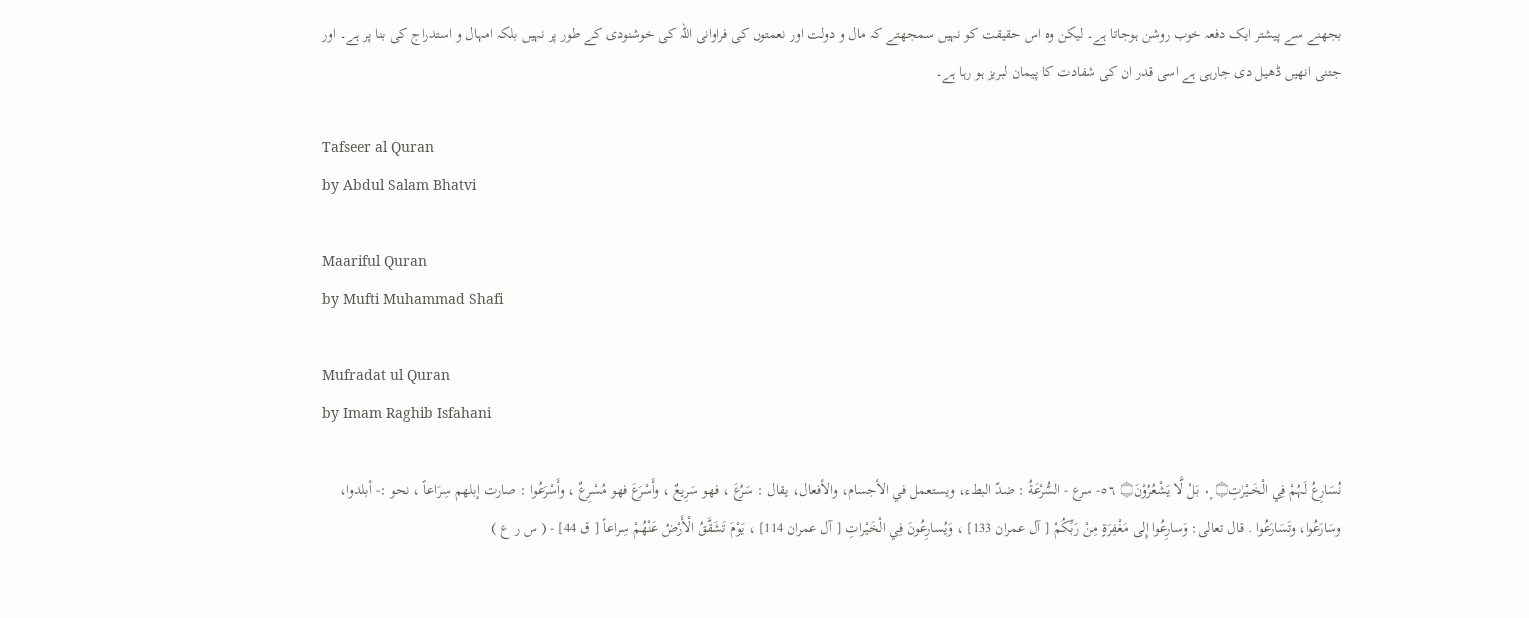بجھنے سے پیشتر ایک دفعہ خوب روشن ہوجاتا ہے۔ لیکن وہ اس حقیقت کو نہیں سمجھتے کہ مال و دولت اور نعمتوں کی فراوانی اللہ کی خوشنودی کے طور پر نہیں بلکہ امہال و استدراج کی بنا پر ہے۔ اور جتنی انھیں ڈھیل دی جارہی ہے اسی قدر ان کی شفادت کا پیمان لبریز ہو رہا ہے۔

Tafseer al Quran
by Abdul Salam Bhatvi

Maariful Quran
by Mufti Muhammad Shafi

Mufradat ul Quran
by Imam Raghib Isfahani

نُسَارِعُ لَہُمْ فِي الْخَــيْرٰتِ۝ ٠ۭ بَلْ لَّا يَشْعُرُوْنَ۝ ٥٦- سرع - السُّرْعَةُ : ضدّ البطء، ويستعمل في الأجسام، والأفعال، يقال : سَرُعَ ، فهو سَرِيعٌ ، وأَسْرَعَ فهو مُسْرِعٌ ، وأَسْرَعُوا : صارت إبلهم سِرَاعاً ، نحو :- أبلدوا، وسَارَعُوا، وتَسَارَعُوا . قال تعالی: وَسارِعُوا إِلى مَغْفِرَةٍ مِنْ رَبِّكُمْ [ آل عمران 133] ، وَيُسارِعُونَ فِي الْخَيْراتِ [ آل عمران 114] ، يَوْمَ تَشَقَّقُ الْأَرْضُ عَنْهُمْ سِراعاً [ ق 44] - ( س ر ع )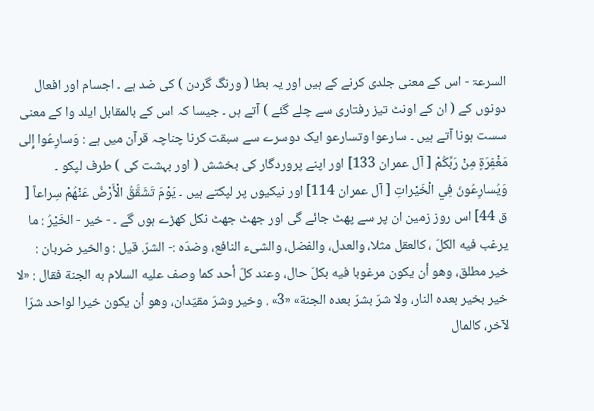السرعۃ - اس کے معنی جلدی کرنے کے ہیں اور یہ بطا ( ورنگ گردن ) کی ضد ہے ۔ اجسام اور افعال دونوں کے ( ان کے اونٹ تیز رفتاری سے چلے گئے ) آتے ہں ۔ جیسا کہ اس کے بالمقابل ایلد وا کے معنی سست ہونا آتے ہیں ۔ سارعوا وتسارعو ایک دوسرے سے سبقت کرنا چناچہ قرآن میں ہے : وَسارِعُوا إِلى مَغْفِرَةٍ مِنْ رَبِّكُمْ [ آل عمران 133] اور اپنے پروردگار کی بخشش ( اور بہشت کی ) طرف لپکو ۔ وَيُسارِعُونَ فِي الْخَيْراتِ [ آل عمران 114] اور نیکیوں پر لپکتے ہیں ۔ يَوْمَ تَشَقَّقُ الْأَرْضُ عَنْهُمْ سِراعاً [ ق 44] اس روز زمین ان پر سے پھٹ جائے گی اور جھٹ جھٹ نکل کھڑے ہوں گے ۔ - خير - الخَيْرُ : ما يرغب فيه الكلّ ، کالعقل مثلا، والعدل، والفضل، والشیء النافع، وضدّه :- الشرّ. قيل : والخیر ضربان : خير مطلق، وهو أن يكون مرغوبا فيه بكلّ حال، وعند کلّ أحد کما وصف عليه السلام به الجنة فقال : «لا خير بخیر بعده النار، ولا شرّ بشرّ بعده الجنة» «3» . وخیر وشرّ مقيّدان، وهو أن يكون خيرا لواحد شرّا لآخر، کالمال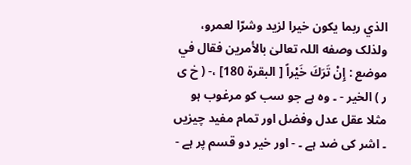الذي ربما يكون خيرا لزید وشرّا لعمرو، ولذلک وصفه اللہ تعالیٰ بالأمرین فقال في موضع : إِنْ تَرَكَ خَيْراً [ البقرة 180] ،- ( خ ی ر ) الخیر - ۔ وہ ہے جو سب کو مرغوب ہو مثلا عقل عدل وفضل اور تمام مفید چیزیں ۔ اشر کی ضد ہے ۔ - اور خیر دو قسم پر ہے -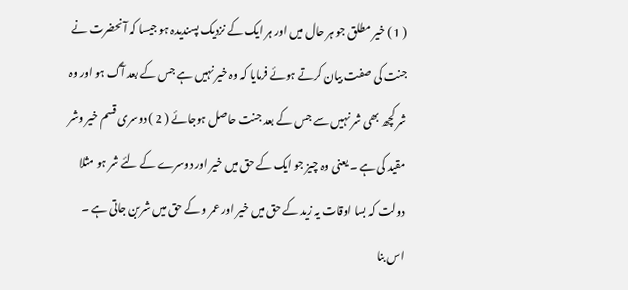( 1 ) خیر مطلق جو ہر حال میں اور ہر ایک کے نزدیک پسندیدہ ہو جیسا کہ آنحضرت نے جنت کی صفت بیان کرتے ہوئے فرمایا کہ وہ خیر نہیں ہے جس کے بعد آگ ہو اور وہ شر کچھ بھی شر نہیں سے جس کے بعد جنت حاصل ہوجائے ( 2 ) دوسری قسم خیر وشر مقید کی ہے ۔ یعنی وہ چیز جو ایک کے حق میں خیر اور دوسرے کے لئے شر ہو مثلا دولت کہ بسا اوقات یہ زید کے حق میں خیر اور عمر و کے حق میں شربن جاتی ہے ۔ اس بنا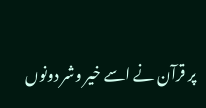پر قرآن نے اسے خیر وشر دونوں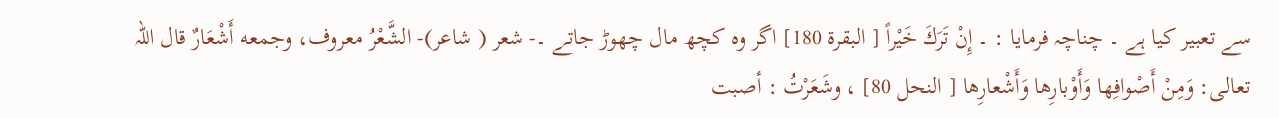سے تعبیر کیا ہے ۔ چناچہ فرمایا : ۔ إِنْ تَرَكَ خَيْراً [ البقرة 180] اگر وہ کچھ مال چھوڑ جاتے ۔- شعر ( شاعر)- الشَّعْرُ معروف، وجمعه أَشْعَارٌ قال اللہ تعالی: وَمِنْ أَصْوافِها وَأَوْبارِها وَأَشْعارِها [ النحل 80] ، وشَعَرْتُ : أصبت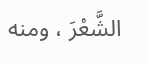الشَّعْرَ ، ومنه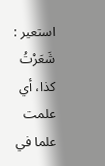استعیر : شَعَرْتُ كذا، أي علمت علما في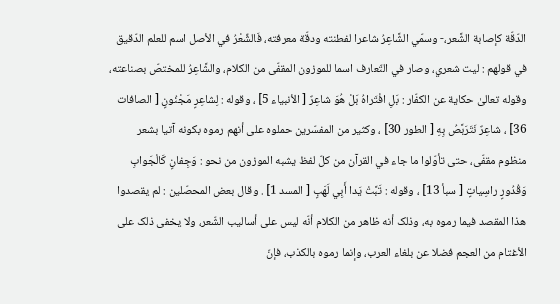الدّقّة كإصابة الشَّعر،- وسمّي الشَّاعِرُ شاعرا لفطنته ودقّة معرفته، فَالشِّعْرُ في الأصل اسم للعلم الدّقيق في قولهم : ليت شعري، وصار في التّعارف اسما للموزون المقفّى من الکلام، والشَّاعِرُ للمختصّ بصناعته، وقوله تعالیٰ حكاية عن الکفّار : بَلِ افْتَراهُ بَلْ هُوَ شاعِرٌ [ الأنبیاء 5] ، وقوله : لِشاعِرٍ مَجْنُونٍ [ الصافات 36] ، شاعِرٌ نَتَرَبَّصُ بِهِ [ الطور 30] ، وكثير من المفسّرين حملوه علی أنهم رموه بکونه آتیا بشعر منظوم مقفّى، حتی تأوّلوا ما جاء في القرآن من کلّ لفظ يشبه الموزون من نحو : وَجِفانٍ كَالْجَوابِ وَقُدُورٍ راسِياتٍ [ سبأ 13] ، وقوله : تَبَّتْ يَدا أَبِي لَهَبٍ [ المسد 1] . وقال بعض المحصّلين : لم يقصدوا هذا المقصد فيما رموه به، وذلک أنه ظاهر من الکلام أنّه ليس علی أسالیب الشّعر، ولا يخفی ذلک علی الأغتام من العجم فضلا عن بلغاء العرب، وإنما رموه بالکذب، فإنّ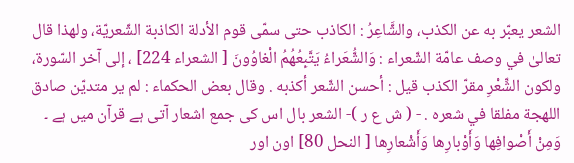الشعر يعبّر به عن الکذب، والشَّاعِرُ : الکاذب حتی سمّى قوم الأدلة الکاذبة الشّعريّة، ولهذا قال تعالیٰ في وصف عامّة الشّعراء : وَالشُّعَراءُ يَتَّبِعُهُمُ الْغاوُونَ [ الشعراء 224] ، إلى آخر السّورة، ولکون الشِّعْرِ مقرّ الکذب قيل : أحسن الشّعر أكذبه . وقال بعض الحکماء : لم ير متديّن صادق اللهجة مفلقا في شعره . - ( ش ع ر )- الشعر بال اس کی جمع اشعار آتی ہے قرآن میں ہے ۔ وَمِنْ أَصْوافِها وَأَوْبارِها وَأَشْعارِها [ النحل 80] اون اور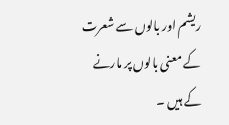ریشم اور بالوں سے شعرت کے معنی بالوں پر مارنے کے ہیں ۔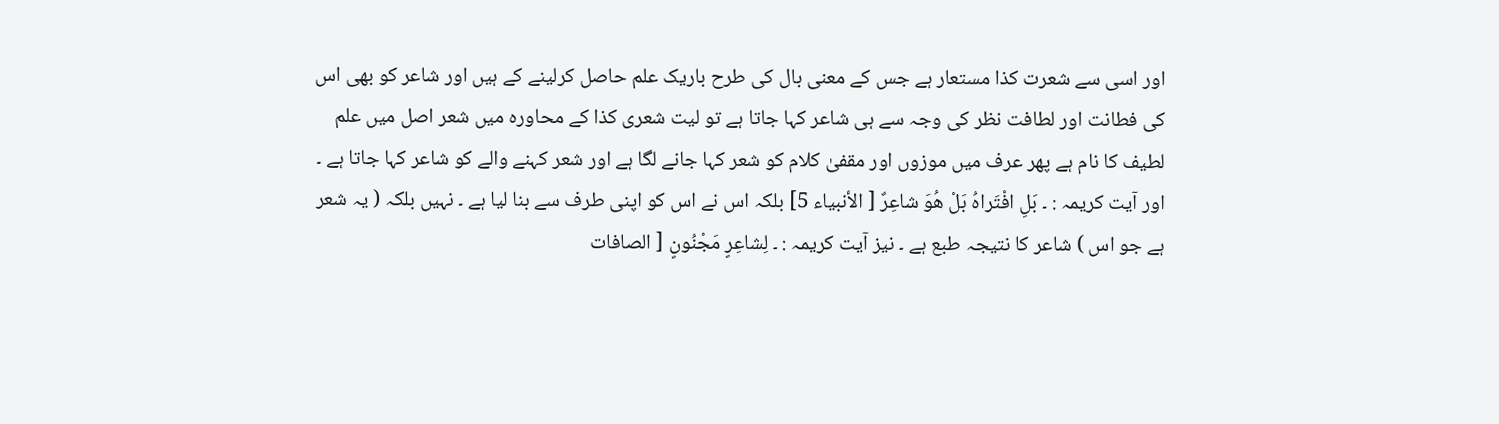اور اسی سے شعرت کذا مستعار ہے جس کے معنی بال کی طرح باریک علم حاصل کرلینے کے ہیں اور شاعر کو بھی اس کی فطانت اور لطافت نظر کی وجہ سے ہی شاعر کہا جاتا ہے تو لیت شعری کذا کے محاورہ میں شعر اصل میں علم لطیف کا نام ہے پھر عرف میں موزوں اور مقفیٰ کلام کو شعر کہا جانے لگا ہے اور شعر کہنے والے کو شاعر کہا جاتا ہے ۔ اور آیت کریمہ : ۔ بَلِ افْتَراهُ بَلْ هُوَ شاعِرٌ [ الأنبیاء 5] بلکہ اس نے اس کو اپنی طرف سے بنا لیا ہے ۔ نہیں بلکہ ( یہ شعر ہے جو اس ) شاعر کا نتیجہ طبع ہے ۔ نیز آیت کریمہ : ۔ لِشاعِرٍ مَجْنُونٍ [ الصافات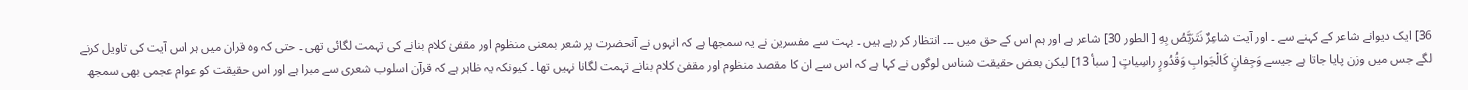36] ایک دیوانے شاعر کے کہنے سے ۔ اور آیت شاعِرٌ نَتَرَبَّصُ بِهِ [ الطور 30] شاعر ہے اور ہم اس کے حق میں ۔۔۔ انتظار کر رہے ہیں ۔ بہت سے مفسرین نے یہ سمجھا ہے کہ انہوں نے آنحضرت پر شعر بمعنی منظوم اور مقفیٰ کلام بنانے کی تہمت لگائی تھی ۔ حتی کہ وہ قران میں ہر اس آیت کی تاویل کرنے لگے جس میں وزن پایا جاتا ہے جیسے وَجِفانٍ كَالْجَوابِ وَقُدُورٍ راسِياتٍ [ سبأ 13] لیکن بعض حقیقت شناس لوگوں نے کہا ہے کہ اس سے ان کا مقصد منظوم اور مقفیٰ کلام بنانے تہمت لگانا نہیں تھا ۔ کیونکہ یہ ظاہر ہے کہ قرآن اسلوب شعری سے مبرا ہے اور اس حقیقت کو عوام عجمی بھی سمجھ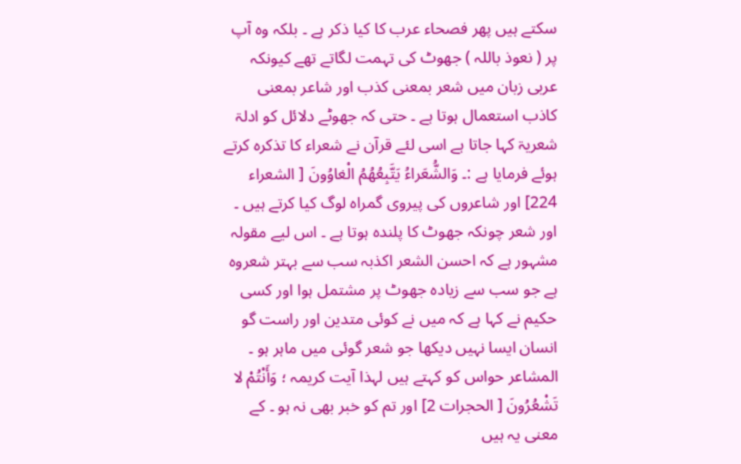سکتے ہیں پھر فصحاء عرب کا کیا ذکر ہے ۔ بلکہ وہ آپ پر ( نعوذ باللہ ) جھوٹ کی تہمت لگاتے تھے کیونکہ عربی زبان میں شعر بمعنی کذب اور شاعر بمعنی کاذب استعمال ہوتا ہے ۔ حتی کہ جھوٹے دلائل کو ادلۃ شعریۃ کہا جاتا ہے اسی لئے قرآن نے شعراء کا تذکرہ کرتے ہوئے فرمایا ہے :۔ وَالشُّعَراءُ يَتَّبِعُهُمُ الْغاوُونَ [ الشعراء 224] اور شاعروں کی پیروی گمراہ لوگ کیا کرتے ہیں ۔ اور شعر چونکہ جھوٹ کا پلندہ ہوتا ہے ۔ اس لیے مقولہ مشہور ہے کہ احسن الشعر اکذبہ سب سے بہتر شعروہ ہے جو سب سے زیادہ جھوٹ پر مشتمل ہوا اور کسی حکیم نے کہا ہے کہ میں نے کوئی متدین اور راست گو انسان ایسا نہیں دیکھا جو شعر گوئی میں ماہر ہو ۔ المشاعر حواس کو کہتے ہیں لہذا آیت کریمہ ؛ وَأَنْتُمْ لا تَشْعُرُونَ [ الحجرات 2] اور تم کو خبر بھی نہ ہو ۔ کے معنی یہ ہیں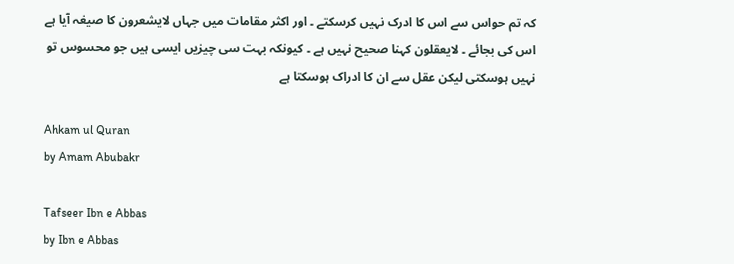کہ تم حواس سے اس کا ادرک نہیں کرسکتے ۔ اور اکثر مقامات میں جہاں لایشعرون کا صیغہ آیا ہے اس کی بجائے ۔ لایعقلون کہنا صحیح نہیں ہے ۔ کیونکہ بہت سی چیزیں ایسی ہیں جو محسوس تو نہیں ہوسکتی لیکن عقل سے ان کا ادراک ہوسکتا ہے

Ahkam ul Quran
by Amam Abubakr

Tafseer Ibn e Abbas
by Ibn e Abbas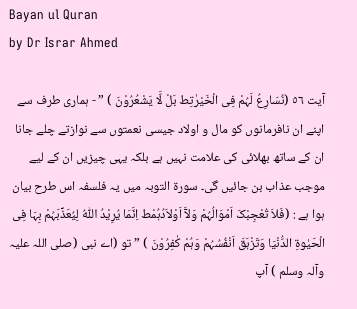Bayan ul Quran
by Dr Israr Ahmed

آیت ٥٦ (نُسَارِعُ لَہُمْ فِی الْخَیْرٰتِط بَلْ لَّا یَشْعُرُوْنَ ) ” - ہماری طرف سے اپنے ان نافرمانوں کو مال و اولاد جیسی نعمتوں سے نوازتے چلے جانا ان کے ساتھ بھلائی کی علامت نہیں ہے بلکہ یہی چیزیں ان کے لیے موجب عذاب بن جائیں گی۔ سورة التوبہ میں یہ فلسفہ اس طرح بیان ہوا ہے : (فَلاَ تُعْجِبْکَ اَمْوَالُہُمْ وَلآَ اَوْلاَدُہُمْط اِنَّمَا یُرِیْدُ اللّٰہُ لِیُعَذِّبَہُمْ بِہَا فِی الْحَیٰوۃِ الدُّنْیَا وَتَزْہَقَ اَنْفُسُہُمْ وَہُمْ کٰفِرُوْنَ ) ” تو (اے نبی (صلی اللہ علیہ وآلہ وسلم ) آپ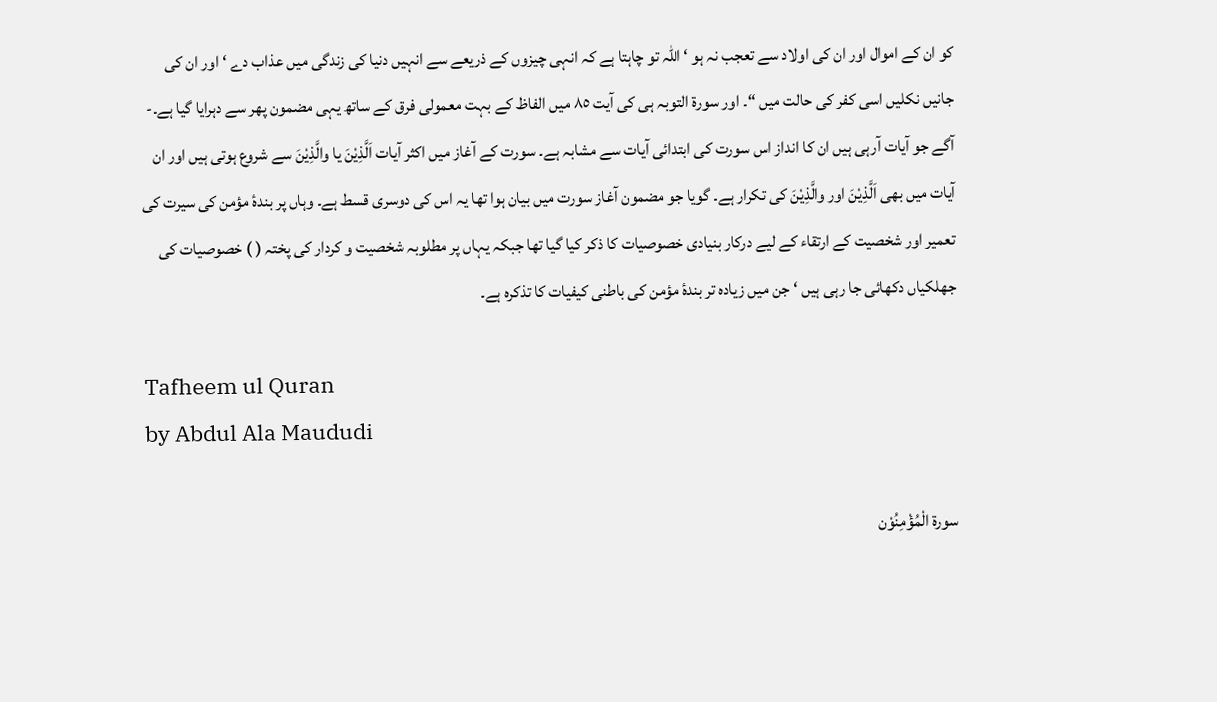کو ان کے اموال اور ان کی اولاد سے تعجب نہ ہو ‘ اللہ تو چاہتا ہے کہ انہی چیزوں کے ذریعے سے انہیں دنیا کی زندگی میں عذاب دے ‘ اور ان کی جانیں نکلیں اسی کفر کی حالت میں “۔ اور سورة التوبہ ہی کی آیت ٨٥ میں الفاظ کے بہت معمولی فرق کے ساتھ یہی مضمون پھر سے دہرایا گیا ہے۔- آگے جو آیات آرہی ہیں ان کا انداز اس سورت کی ابتدائی آیات سے مشابہ ہے۔ سورت کے آغاز میں اکثر آیات اَلَّذِیْنَ یا والَّذِیْنَ سے شروع ہوتی ہیں اور ان آیات میں بھی اَلَّذِیْنَ اور والَّذِیْنَ کی تکرار ہے۔ گویا جو مضمون آغاز سورت میں بیان ہوا تھا یہ اس کی دوسری قسط ہے۔ وہاں پر بندۂ مؤمن کی سیرت کی تعمیر اور شخصیت کے ارتقاء کے لیے درکار بنیادی خصوصیات کا ذکر کیا گیا تھا جبکہ یہاں پر مطلوبہ شخصیت و کردار کی پختہ ( ) خصوصیات کی جھلکیاں دکھائی جا رہی ہیں ‘ جن میں زیادہ تر بندۂ مؤمن کی باطنی کیفیات کا تذکرہ ہے۔

Tafheem ul Quran
by Abdul Ala Maududi

سورة الْمُؤْمِنُوْن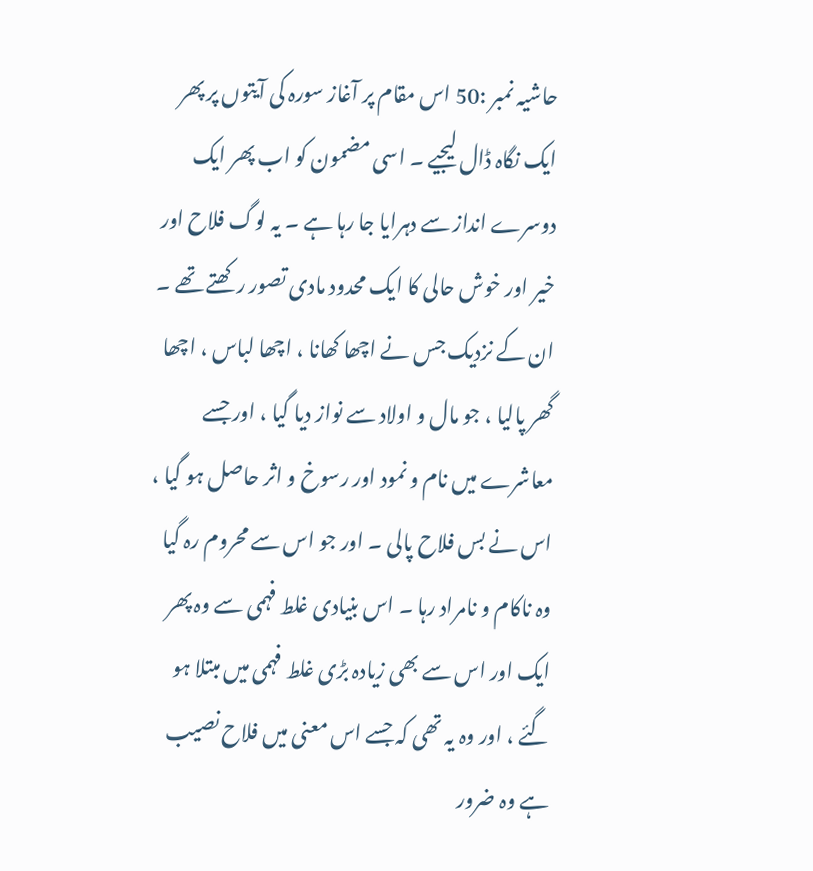حاشیہ نمبر :50 اس مقام پر آغاز سورہ کی آیتوں پر پھر ایک نگاہ ڈال لیجیے ۔ اسی مضمون کو اب پھر ایک دوسرے انداز سے دہرایا جا رہا ہے ۔ یہ لوگ فلاح اور خیر اور خوش حالی کا ایک محدود مادی تصور رکھتے تھے ۔ ان کے نزدیک جس نے اچھا کھانا ، اچھا لباس ، اچھا گھر پالیا ، جو مال و اولاد سے نواز دیا گیا ، اور جسے معاشرے میں نام و نمود اور رسوخ و اثر حاصل ہو گیا ، اس نے بس فلاح پالی ۔ اور جو اس سے محروم رہ گیا وہ ناکام و نامراد رہا ۔ اس بنیادی غلط فہمی سے وہ پھر ایک اور اس سے بھی زیادہ بڑی غلط فہمی میں مبتلا ہو گئے ، اور وہ یہ تھی کہ جسے اس معنی میں فلاح نصیب ہے وہ ضرور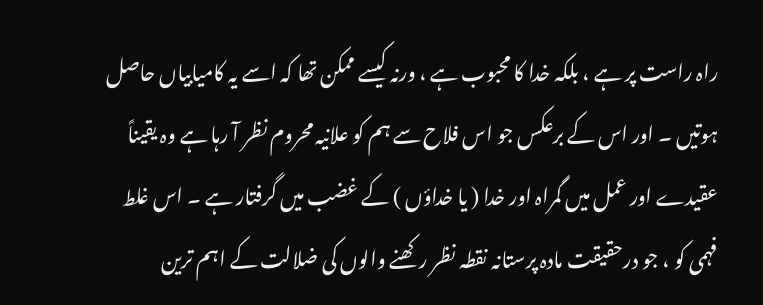راہ راست پر ہے ، بلکہ خدا کا محبوب ہے ، ورنہ کیسے ممکن تھا کہ اسے یہ کامیابیاں حاصل ہوتیں ۔ اور اس کے برعکس جو اس فلاح سے ہم کو علانیہ محروم نظر آ رہا ہے وہ یقیناً عقیدے اور عمل میں گمراہ اور خدا ( یا خداؤں ) کے غضب میں گرفتار ہے ۔ اس غلط فہمی کو ، جو درحقیقت مادہ پرستانہ نقطہ نظر رکھنے والوں کی ضلالت کے اہم ترین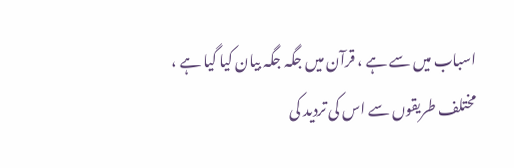اسباب میں سے ہے ، قرآن میں جگہ جگہ بیان کیا گیا ہے ، مختلف طریقوں سے اس کی تردید کی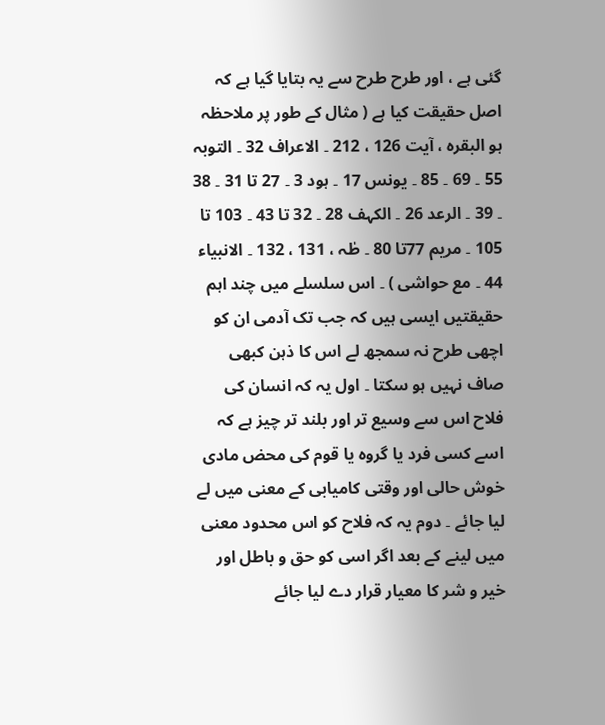گئی ہے ، اور طرح طرح سے یہ بتایا گیا ہے کہ اصل حقیقت کیا ہے ( مثال کے طور پر ملاحظہ ہو البقرہ ، آیت 126 ، 212 ۔ الاعراف 32 ۔ التوبہ 55 ۔ 69 ۔ 85 ۔ یونس 17 ۔ ہود 3 ۔ 27 تا 31 ۔ 38 ۔ 39 ۔ الرعد 26 ۔ الکہف 28 ۔ 32 تا 43 ۔ 103 تا 105 ۔ مریم 77تا 80 ۔ طٰہ ، 131 ، 132 ۔ الانبیاء 44 ۔ مع حواشی ) ۔ اس سلسلے میں چند اہم حقیقتیں ایسی ہیں کہ جب تک آدمی ان کو اچھی طرح نہ سمجھ لے اس کا ذہن کبھی صاف نہیں ہو سکتا ۔ اول یہ کہ انسان کی فلاح اس سے وسیع تر اور بلند تر چیز ہے کہ اسے کسی فرد یا گروہ یا قوم کی محض مادی خوش حالی اور وقتی کامیابی کے معنی میں لے لیا جائے ۔ دوم یہ کہ فلاح کو اس محدود معنی میں لینے کے بعد اگر اسی کو حق و باطل اور خیر و شر کا معیار قرار دے لیا جائے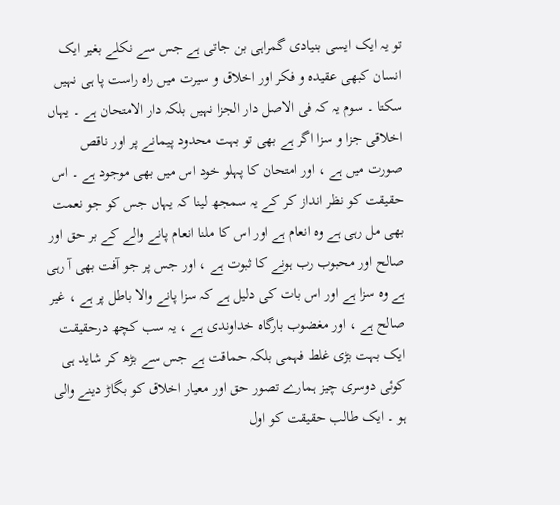تو یہ ایک ایسی بنیادی گمراہی بن جاتی ہے جس سے نکلے بغیر ایک انسان کبھی عقیدہ و فکر اور اخلاق و سیرت میں راہ راست پا ہی نہیں سکتا ۔ سوم یہ کہ فی الاصل دار الجزا نہیں بلکہ دار الامتحان ہے ۔ یہاں اخلاقی جزا و سزا اگر ہے بھی تو بہت محدود پیمانے پر اور ناقص صورت میں ہے ، اور امتحان کا پہلو خود اس میں بھی موجود ہے ۔ اس حقیقت کو نظر انداز کر کے یہ سمجھ لینا کہ یہاں جس کو جو نعمت بھی مل رہی ہے وہ انعام ہے اور اس کا ملنا انعام پانے والے کے بر حق اور صالح اور محبوب رب ہونے کا ثبوت ہے ، اور جس پر جو آفت بھی آ رہی ہے وہ سزا ہے اور اس بات کی دلیل ہے کہ سزا پانے والا باطل پر ہے ، غیر صالح ہے ، اور مغضوب بارگاہ خداوندی ہے ، یہ سب کچھ درحقیقت ایک بہت بڑی غلط فہمی بلکہ حماقت ہے جس سے بڑھ کر شاید ہی کوئی دوسری چیز ہمارے تصور حق اور معیار اخلاق کو بگاڑ دینے والی ہو ۔ ایک طالب حقیقت کو اول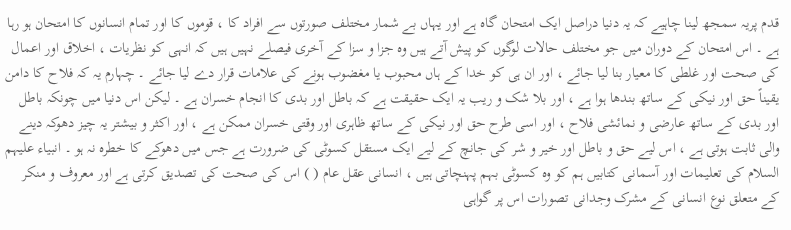قدم پریہ سمجھ لینا چاہیے کہ یہ دنیا دراصل ایک امتحان گاہ ہے اور یہاں بے شمار مختلف صورتوں سے افراد کا ، قوموں کا اور تمام انسانوں کا امتحان ہو رہا ہے ۔ اس امتحان کے دوران میں جو مختلف حالات لوگوں کو پیش آتے ہیں وہ جزا و سزا کے آخری فیصلے نہیں ہیں کہ انہی کو نظریات ، اخلاق اور اعمال کی صحت اور غلطی کا معیار بنا لیا جائے ، اور ان ہی کو خدا کے ہاں محبوب یا مغضوب ہونے کی علامات قرار دے لیا جائے ۔ چہارم یہ کہ فلاح کا دامن یقیناً حق اور نیکی کے ساتھ بندھا ہوا ہے ، اور بلا شک و ریب یہ ایک حقیقت ہے کہ باطل اور بدی کا انجام خسران ہے ۔ لیکن اس دنیا میں چونکہ باطل اور بدی کے ساتھ عارضی و نمائشی فلاح ، اور اسی طرح حق اور نیکی کے ساتھ ظاہری اور وقتی خسران ممکن ہے ، اور اکثر و بیشتر یہ چیز دھوکہ دینے والی ثابت ہوتی ہے ، اس لیے حق و باطل اور خیر و شر کی جانچ کے لیے ایک مستقل کسوٹی کی ضرورت ہے جس میں دھوکے کا خطرہ نہ ہو ۔ انبیاء علیہم السلام کی تعلیمات اور آسمانی کتابیں ہم کو وہ کسوٹی بہم پہنچاتی ہیں ، انسانی عقل عام ( ) اس کی صحت کی تصدیق کرتی ہے اور معروف و منکر کے متعلق نوع انسانی کے مشرک وجدانی تصورات اس پر گواہی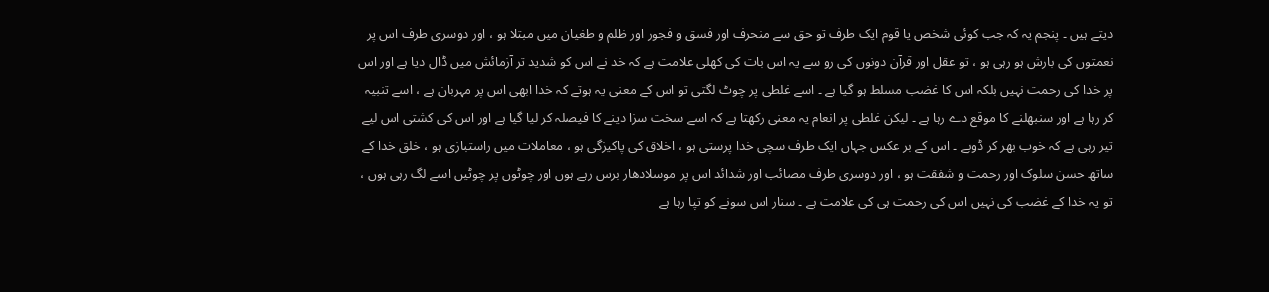دیتے ہیں ۔ پنجم یہ کہ جب کوئی شخص یا قوم ایک طرف تو حق سے منحرف اور فسق و فجور اور ظلم و طغیان میں مبتلا ہو ، اور دوسری طرف اس پر نعمتوں کی بارش ہو رہی ہو ، تو عقل اور قرآن دونوں کی رو سے یہ اس بات کی کھلی علامت ہے کہ خد نے اس کو شدید تر آزمائش میں ڈال دیا ہے اور اس پر خدا کی رحمت نہیں بلکہ اس کا غضب مسلط ہو گیا ہے ۔ اسے غلطی پر چوٹ لگتی تو اس کے معنی یہ ہوتے کہ خدا ابھی اس پر مہربان ہے ، اسے تنبیہ کر رہا ہے اور سنبھلنے کا موقع دے رہا ہے ۔ لیکن غلطی پر انعام یہ معنی رکھتا ہے کہ اسے سخت سزا دینے کا فیصلہ کر لیا گیا ہے اور اس کی کشتی اس لیے تیر رہی ہے کہ خوب بھر کر ڈوبے ۔ اس کے بر عکس جہاں ایک طرف سچی خدا پرستی ہو ، اخلاق کی پاکیزگی ہو ، معاملات میں راستبازی ہو ، خلق خدا کے ساتھ حسن سلوک اور رحمت و شفقت ہو ، اور دوسری طرف مصائب اور شدائد اس پر موسلادھار برس رہے ہوں اور چوٹوں پر چوٹیں اسے لگ رہی ہوں ، تو یہ خدا کے غضب کی نہیں اس کی رحمت ہی کی علامت ہے ۔ سنار اس سونے کو تپا رہا ہے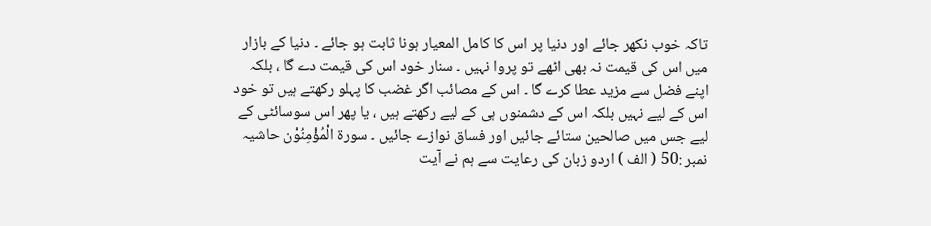تاکہ خوب نکھر جائے اور دنیا پر اس کا کامل المعیار ہونا ثابت ہو جائے ۔ دنیا کے بازار میں اس کی قیمت نہ بھی اٹھے تو پروا نہیں ۔ سنار خود اس کی قیمت دے گا ، بلکہ اپنے فضل سے مزید عطا کرے گا ۔ اس کے مصائب اگر غضب کا پہلو رکھتے ہیں تو خود اس کے لیے نہیں بلکہ اس کے دشمنوں ہی کے لیے رکھتے ہیں ، یا پھر اس سوسائٹی کے لیے جس میں صالحین ستائے جائیں اور فساق نوازے جائیں ۔ سورة الْمُؤْمِنُوْن حاشیہ نمبر :50 ( الف ) اردو زبان کی رعایت سے ہم نے آیت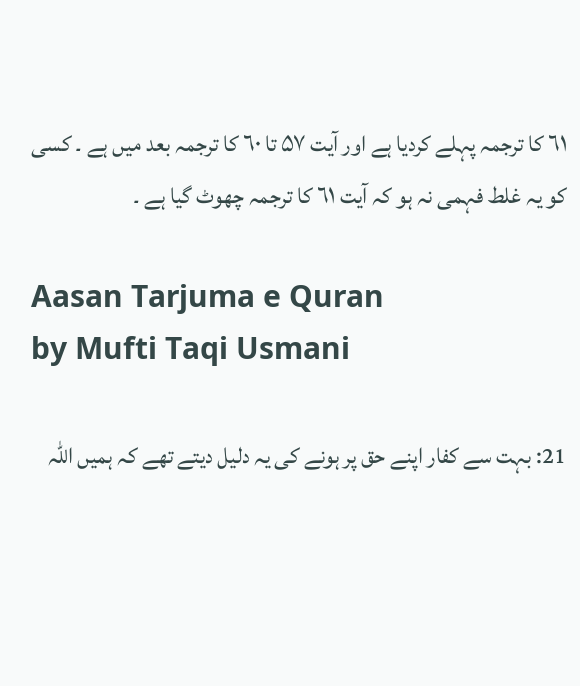٦۱ کا ترجمہ پہلے کردیا ہے اور آیت ۵۷ تا ٦۰ کا ترجمہ بعد میں ہے ۔ کسی کو یہ غلط فہمی نہ ہو کہ آیت ٦۱ کا ترجمہ چھوٹ گیا ہے ۔

Aasan Tarjuma e Quran
by Mufti Taqi Usmani

21: بہت سے کفار اپنے حق پر ہونے کی یہ دلیل دیتے تھے کہ ہمیں اللہ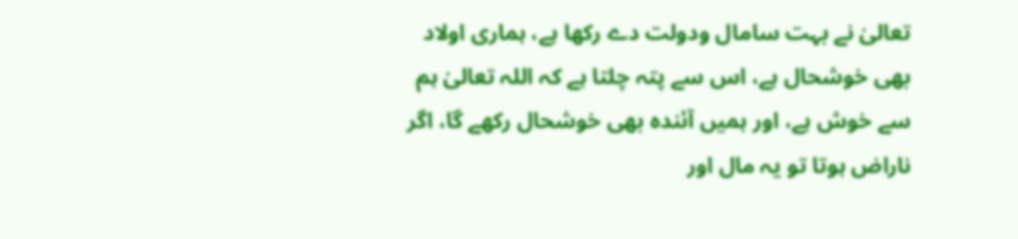تعالیٰ نے بہت سامال ودولت دے رکھا ہے، ہماری اولاد بھی خوشحال ہے، اس سے پتہ چلتا ہے کہ اللہ تعالیٰ ہم سے خوش ہے، اور ہمیں آئندہ بھی خوشحال رکھے گا، اگر ناراض ہوتا تو یہ مال اور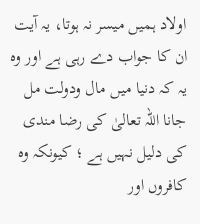اولاد ہمیں میسر نہ ہوتا، یہ آیت ان کا جواب دے رہی ہے اور وہ یہ کہ دنیا میں مال ودولت مل جانا اللہ تعالیٰ کی رضا مندی کی دلیل نہیں ہے ؛ کیونکہ وہ کافروں اور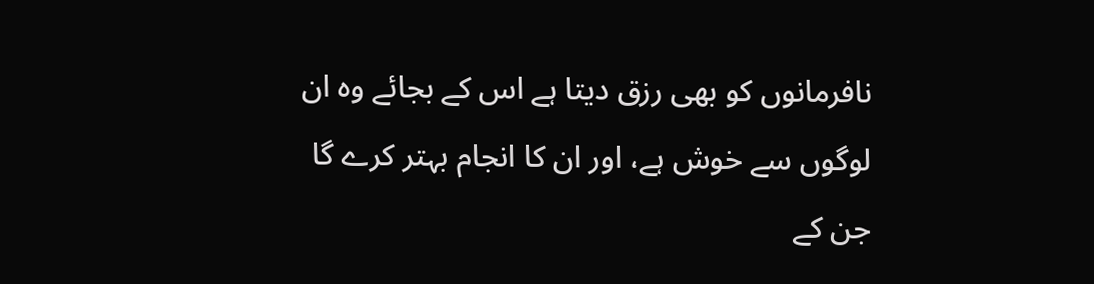نافرمانوں کو بھی رزق دیتا ہے اس کے بجائے وہ ان لوگوں سے خوش ہے، اور ان کا انجام بہتر کرے گا جن کے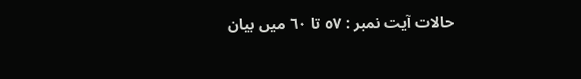حالات آیت نمبر : ٥٧ تا ٦٠ میں بیان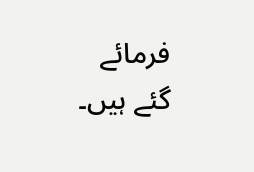فرمائے گئے ہیں۔